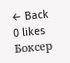← Back
0 likes
Боксер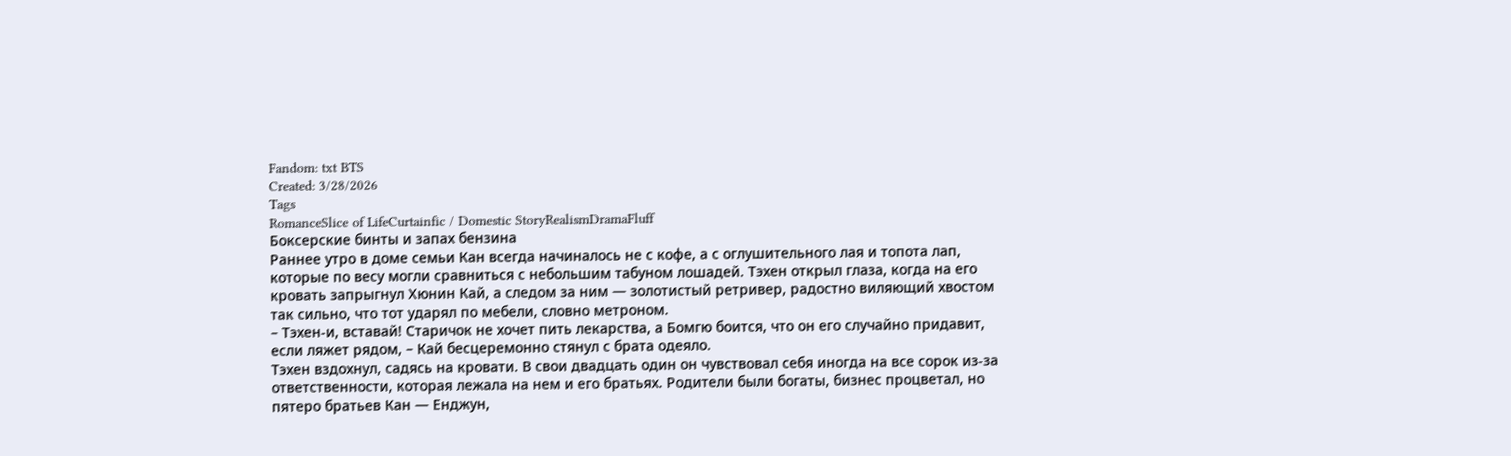Fandom: txt BTS
Created: 3/28/2026
Tags
RomanceSlice of LifeCurtainfic / Domestic StoryRealismDramaFluff
Боксерские бинты и запах бензина
Раннее утро в доме семьи Кан всегда начиналось не с кофе, а с оглушительного лая и топота лап, которые по весу могли сравниться с небольшим табуном лошадей. Тэхен открыл глаза, когда на его кровать запрыгнул Хюнин Кай, а следом за ним — золотистый ретривер, радостно виляющий хвостом так сильно, что тот ударял по мебели, словно метроном.
– Тэхен-и, вставай! Старичок не хочет пить лекарства, а Бомгю боится, что он его случайно придавит, если ляжет рядом, – Кай бесцеремонно стянул с брата одеяло.
Тэхен вздохнул, садясь на кровати. В свои двадцать один он чувствовал себя иногда на все сорок из-за ответственности, которая лежала на нем и его братьях. Родители были богаты, бизнес процветал, но пятеро братьев Кан — Енджун,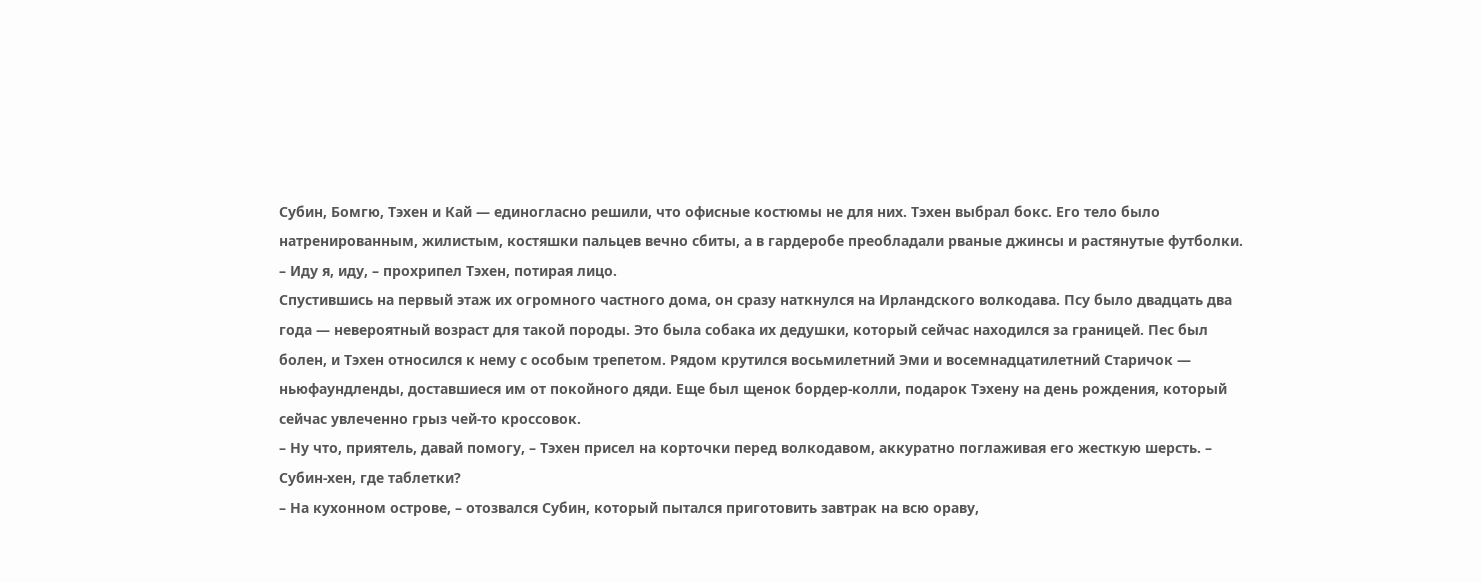Субин, Бомгю, Тэхен и Кай — единогласно решили, что офисные костюмы не для них. Тэхен выбрал бокс. Его тело было натренированным, жилистым, костяшки пальцев вечно сбиты, а в гардеробе преобладали рваные джинсы и растянутые футболки.
– Иду я, иду, – прохрипел Тэхен, потирая лицо.
Спустившись на первый этаж их огромного частного дома, он сразу наткнулся на Ирландского волкодава. Псу было двадцать два года — невероятный возраст для такой породы. Это была собака их дедушки, который сейчас находился за границей. Пес был болен, и Тэхен относился к нему с особым трепетом. Рядом крутился восьмилетний Эми и восемнадцатилетний Старичок — ньюфаундленды, доставшиеся им от покойного дяди. Еще был щенок бордер-колли, подарок Тэхену на день рождения, который сейчас увлеченно грыз чей-то кроссовок.
– Ну что, приятель, давай помогу, – Тэхен присел на корточки перед волкодавом, аккуратно поглаживая его жесткую шерсть. – Субин-хен, где таблетки?
– На кухонном острове, – отозвался Субин, который пытался приготовить завтрак на всю ораву,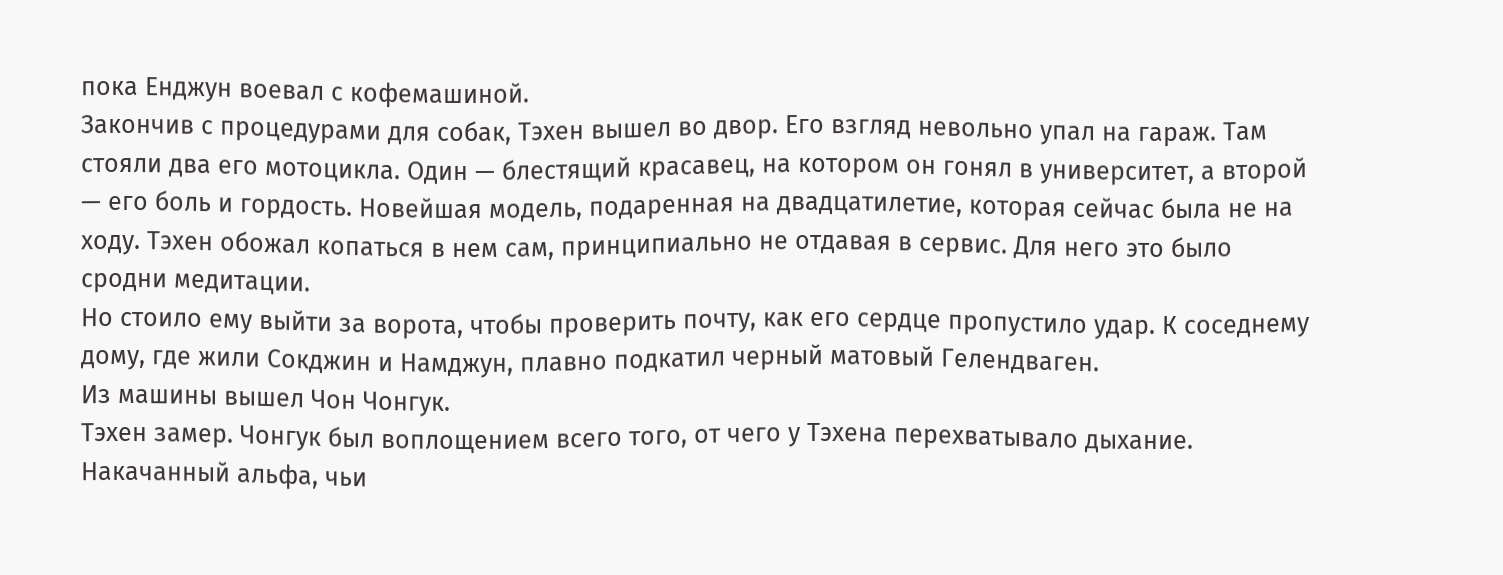пока Енджун воевал с кофемашиной.
Закончив с процедурами для собак, Тэхен вышел во двор. Его взгляд невольно упал на гараж. Там стояли два его мотоцикла. Один — блестящий красавец, на котором он гонял в университет, а второй — его боль и гордость. Новейшая модель, подаренная на двадцатилетие, которая сейчас была не на ходу. Тэхен обожал копаться в нем сам, принципиально не отдавая в сервис. Для него это было сродни медитации.
Но стоило ему выйти за ворота, чтобы проверить почту, как его сердце пропустило удар. К соседнему дому, где жили Сокджин и Намджун, плавно подкатил черный матовый Гелендваген.
Из машины вышел Чон Чонгук.
Тэхен замер. Чонгук был воплощением всего того, от чего у Тэхена перехватывало дыхание. Накачанный альфа, чьи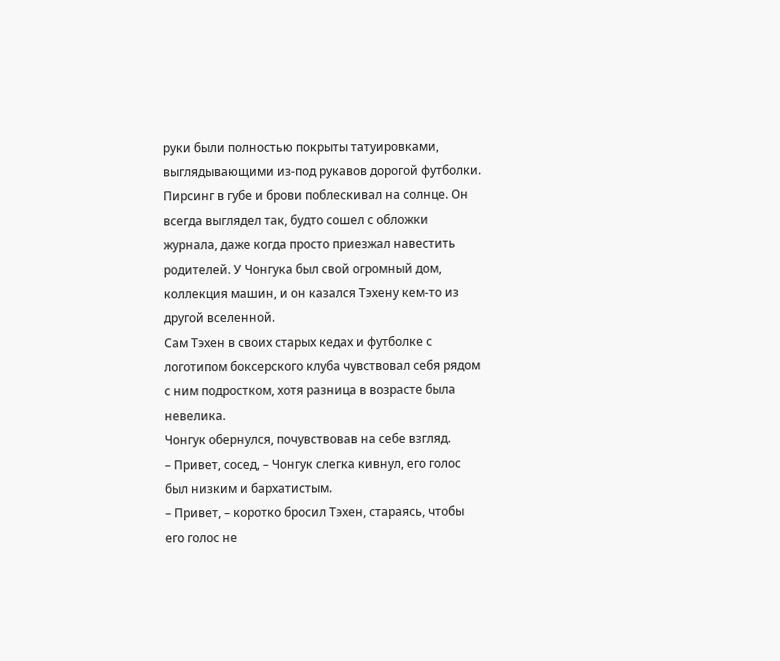руки были полностью покрыты татуировками, выглядывающими из-под рукавов дорогой футболки. Пирсинг в губе и брови поблескивал на солнце. Он всегда выглядел так, будто сошел с обложки журнала, даже когда просто приезжал навестить родителей. У Чонгука был свой огромный дом, коллекция машин, и он казался Тэхену кем-то из другой вселенной.
Сам Тэхен в своих старых кедах и футболке с логотипом боксерского клуба чувствовал себя рядом с ним подростком, хотя разница в возрасте была невелика.
Чонгук обернулся, почувствовав на себе взгляд.
– Привет, сосед, – Чонгук слегка кивнул, его голос был низким и бархатистым.
– Привет, – коротко бросил Тэхен, стараясь, чтобы его голос не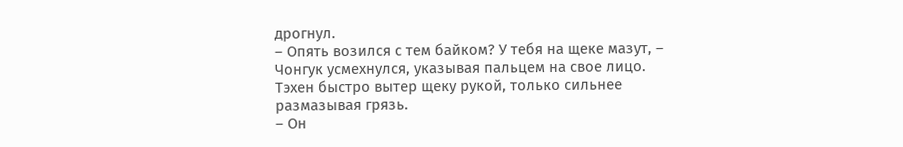дрогнул.
– Опять возился с тем байком? У тебя на щеке мазут, – Чонгук усмехнулся, указывая пальцем на свое лицо.
Тэхен быстро вытер щеку рукой, только сильнее размазывая грязь.
– Он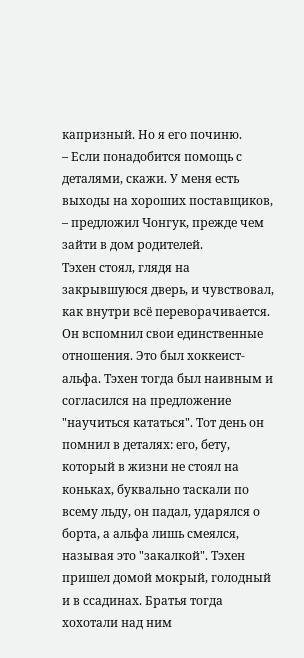капризный. Но я его починю.
– Если понадобится помощь с деталями, скажи. У меня есть выходы на хороших поставщиков, – предложил Чонгук, прежде чем зайти в дом родителей.
Тэхен стоял, глядя на закрывшуюся дверь, и чувствовал, как внутри всё переворачивается. Он вспомнил свои единственные отношения. Это был хоккеист-альфа. Тэхен тогда был наивным и согласился на предложение "научиться кататься". Тот день он помнил в деталях: его, бету, который в жизни не стоял на коньках, буквально таскали по всему льду, он падал, ударялся о борта, а альфа лишь смеялся, называя это "закалкой". Тэхен пришел домой мокрый, голодный и в ссадинах. Братья тогда хохотали над ним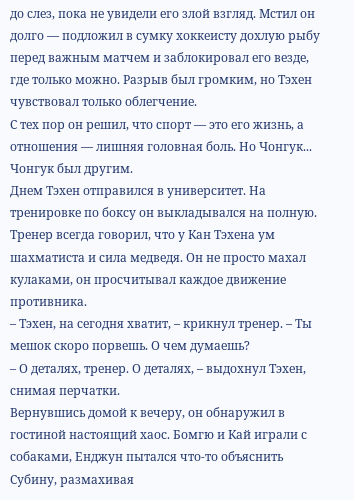до слез, пока не увидели его злой взгляд. Мстил он долго — подложил в сумку хоккеисту дохлую рыбу перед важным матчем и заблокировал его везде, где только можно. Разрыв был громким, но Тэхен чувствовал только облегчение.
С тех пор он решил, что спорт — это его жизнь, а отношения — лишняя головная боль. Но Чонгук... Чонгук был другим.
Днем Тэхен отправился в университет. На тренировке по боксу он выкладывался на полную. Тренер всегда говорил, что у Кан Тэхена ум шахматиста и сила медведя. Он не просто махал кулаками, он просчитывал каждое движение противника.
– Тэхен, на сегодня хватит, – крикнул тренер. – Ты мешок скоро порвешь. О чем думаешь?
– О деталях, тренер. О деталях, – выдохнул Тэхен, снимая перчатки.
Вернувшись домой к вечеру, он обнаружил в гостиной настоящий хаос. Бомгю и Кай играли с собаками, Енджун пытался что-то объяснить Субину, размахивая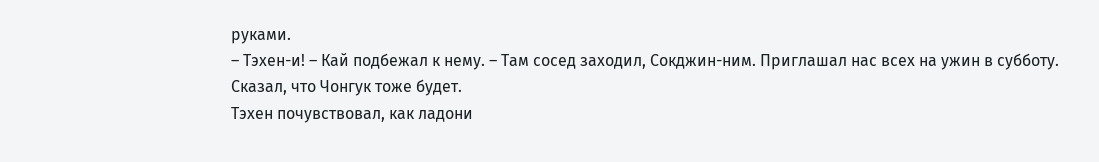руками.
– Тэхен-и! – Кай подбежал к нему. – Там сосед заходил, Сокджин-ним. Приглашал нас всех на ужин в субботу. Сказал, что Чонгук тоже будет.
Тэхен почувствовал, как ладони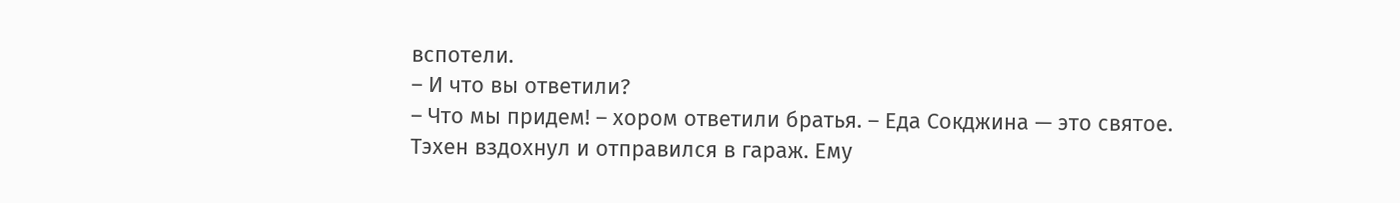вспотели.
– И что вы ответили?
– Что мы придем! – хором ответили братья. – Еда Сокджина — это святое.
Тэхен вздохнул и отправился в гараж. Ему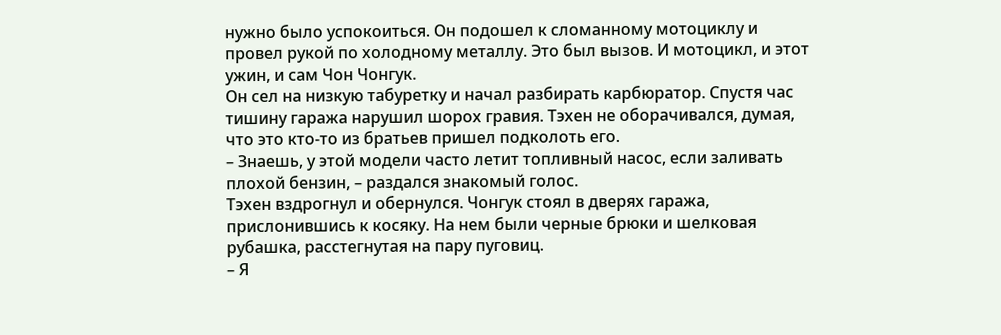нужно было успокоиться. Он подошел к сломанному мотоциклу и провел рукой по холодному металлу. Это был вызов. И мотоцикл, и этот ужин, и сам Чон Чонгук.
Он сел на низкую табуретку и начал разбирать карбюратор. Спустя час тишину гаража нарушил шорох гравия. Тэхен не оборачивался, думая, что это кто-то из братьев пришел подколоть его.
– Знаешь, у этой модели часто летит топливный насос, если заливать плохой бензин, – раздался знакомый голос.
Тэхен вздрогнул и обернулся. Чонгук стоял в дверях гаража, прислонившись к косяку. На нем были черные брюки и шелковая рубашка, расстегнутая на пару пуговиц.
– Я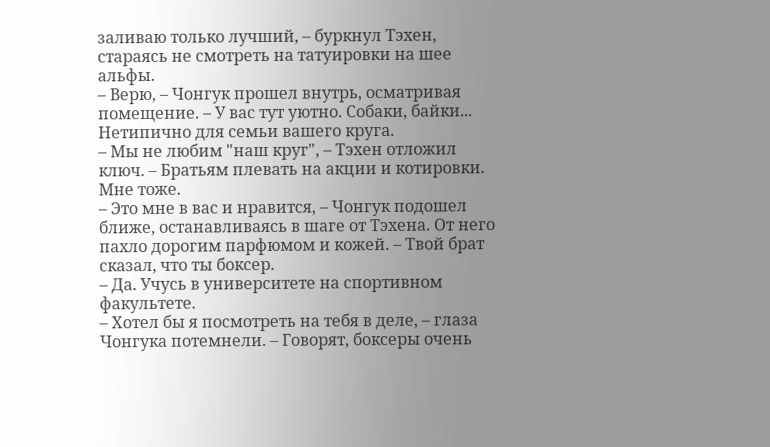заливаю только лучший, – буркнул Тэхен, стараясь не смотреть на татуировки на шее альфы.
– Верю, – Чонгук прошел внутрь, осматривая помещение. – У вас тут уютно. Собаки, байки... Нетипично для семьи вашего круга.
– Мы не любим "наш круг", – Тэхен отложил ключ. – Братьям плевать на акции и котировки. Мне тоже.
– Это мне в вас и нравится, – Чонгук подошел ближе, останавливаясь в шаге от Тэхена. От него пахло дорогим парфюмом и кожей. – Твой брат сказал, что ты боксер.
– Да. Учусь в университете на спортивном факультете.
– Хотел бы я посмотреть на тебя в деле, – глаза Чонгука потемнели. – Говорят, боксеры очень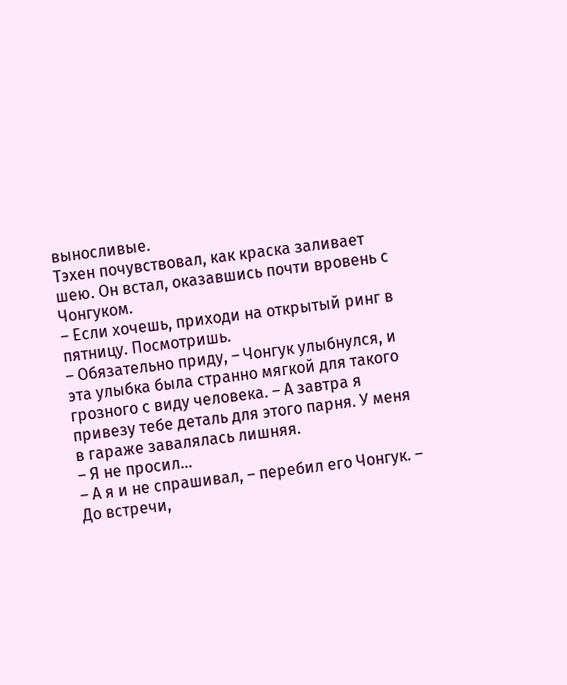выносливые.
Тэхен почувствовал, как краска заливает шею. Он встал, оказавшись почти вровень с Чонгуком.
– Если хочешь, приходи на открытый ринг в пятницу. Посмотришь.
– Обязательно приду, – Чонгук улыбнулся, и эта улыбка была странно мягкой для такого грозного с виду человека. – А завтра я привезу тебе деталь для этого парня. У меня в гараже завалялась лишняя.
– Я не просил...
– А я и не спрашивал, – перебил его Чонгук. – До встречи,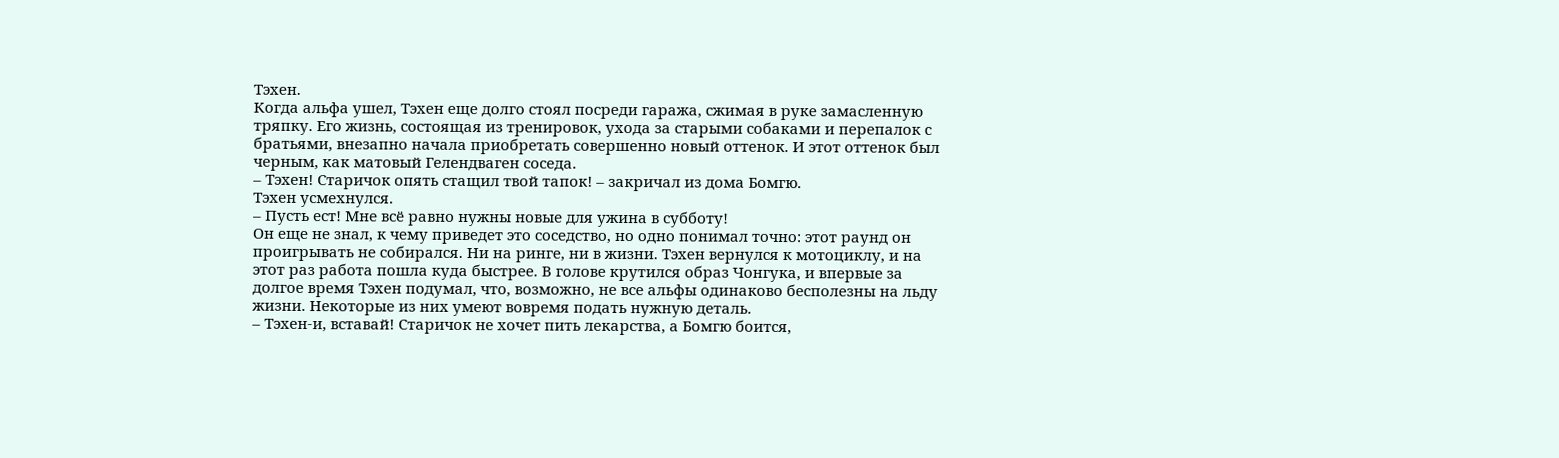Тэхен.
Когда альфа ушел, Тэхен еще долго стоял посреди гаража, сжимая в руке замасленную тряпку. Его жизнь, состоящая из тренировок, ухода за старыми собаками и перепалок с братьями, внезапно начала приобретать совершенно новый оттенок. И этот оттенок был черным, как матовый Гелендваген соседа.
– Тэхен! Старичок опять стащил твой тапок! – закричал из дома Бомгю.
Тэхен усмехнулся.
– Пусть ест! Мне всё равно нужны новые для ужина в субботу!
Он еще не знал, к чему приведет это соседство, но одно понимал точно: этот раунд он проигрывать не собирался. Ни на ринге, ни в жизни. Тэхен вернулся к мотоциклу, и на этот раз работа пошла куда быстрее. В голове крутился образ Чонгука, и впервые за долгое время Тэхен подумал, что, возможно, не все альфы одинаково бесполезны на льду жизни. Некоторые из них умеют вовремя подать нужную деталь.
– Тэхен-и, вставай! Старичок не хочет пить лекарства, а Бомгю боится,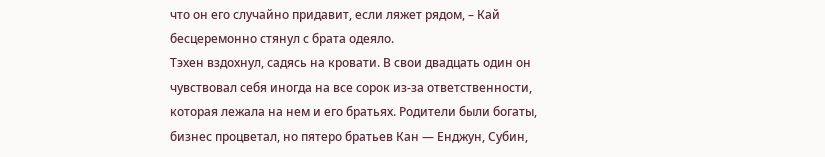что он его случайно придавит, если ляжет рядом, – Кай бесцеремонно стянул с брата одеяло.
Тэхен вздохнул, садясь на кровати. В свои двадцать один он чувствовал себя иногда на все сорок из-за ответственности, которая лежала на нем и его братьях. Родители были богаты, бизнес процветал, но пятеро братьев Кан — Енджун, Субин,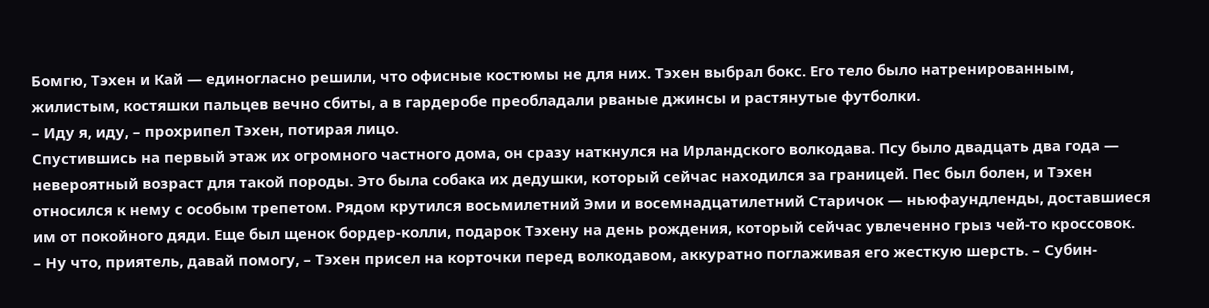Бомгю, Тэхен и Кай — единогласно решили, что офисные костюмы не для них. Тэхен выбрал бокс. Его тело было натренированным, жилистым, костяшки пальцев вечно сбиты, а в гардеробе преобладали рваные джинсы и растянутые футболки.
– Иду я, иду, – прохрипел Тэхен, потирая лицо.
Спустившись на первый этаж их огромного частного дома, он сразу наткнулся на Ирландского волкодава. Псу было двадцать два года — невероятный возраст для такой породы. Это была собака их дедушки, который сейчас находился за границей. Пес был болен, и Тэхен относился к нему с особым трепетом. Рядом крутился восьмилетний Эми и восемнадцатилетний Старичок — ньюфаундленды, доставшиеся им от покойного дяди. Еще был щенок бордер-колли, подарок Тэхену на день рождения, который сейчас увлеченно грыз чей-то кроссовок.
– Ну что, приятель, давай помогу, – Тэхен присел на корточки перед волкодавом, аккуратно поглаживая его жесткую шерсть. – Субин-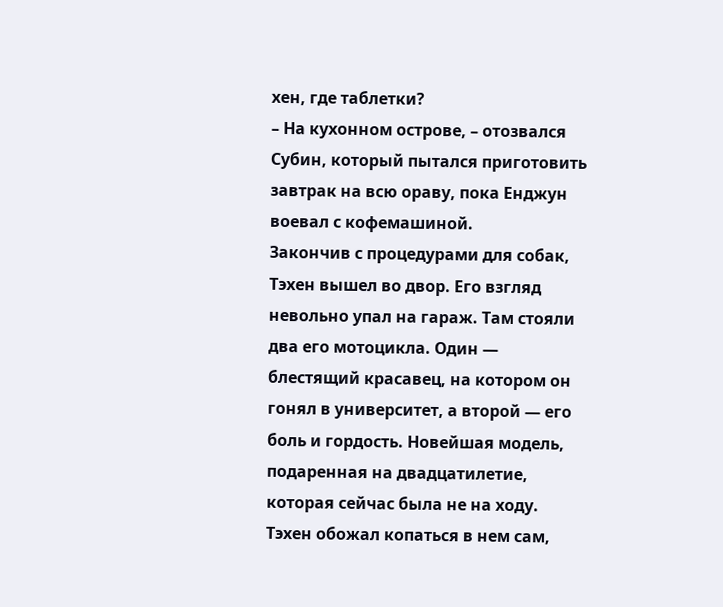хен, где таблетки?
– На кухонном острове, – отозвался Субин, который пытался приготовить завтрак на всю ораву, пока Енджун воевал с кофемашиной.
Закончив с процедурами для собак, Тэхен вышел во двор. Его взгляд невольно упал на гараж. Там стояли два его мотоцикла. Один — блестящий красавец, на котором он гонял в университет, а второй — его боль и гордость. Новейшая модель, подаренная на двадцатилетие, которая сейчас была не на ходу. Тэхен обожал копаться в нем сам,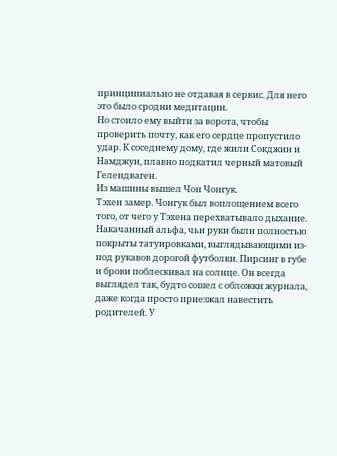принципиально не отдавая в сервис. Для него это было сродни медитации.
Но стоило ему выйти за ворота, чтобы проверить почту, как его сердце пропустило удар. К соседнему дому, где жили Сокджин и Намджун, плавно подкатил черный матовый Гелендваген.
Из машины вышел Чон Чонгук.
Тэхен замер. Чонгук был воплощением всего того, от чего у Тэхена перехватывало дыхание. Накачанный альфа, чьи руки были полностью покрыты татуировками, выглядывающими из-под рукавов дорогой футболки. Пирсинг в губе и брови поблескивал на солнце. Он всегда выглядел так, будто сошел с обложки журнала, даже когда просто приезжал навестить родителей. У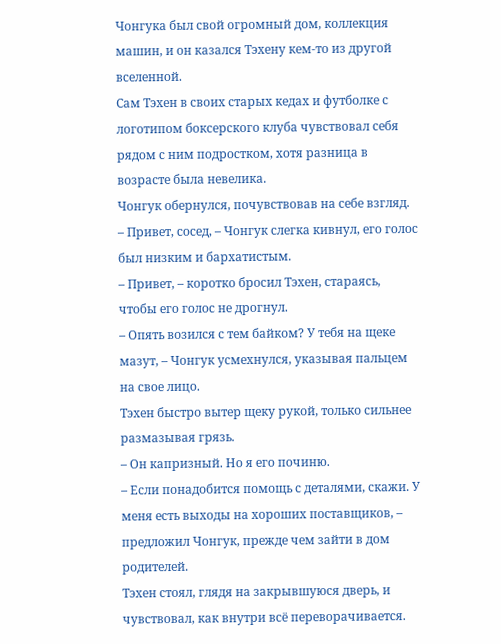Чонгука был свой огромный дом, коллекция машин, и он казался Тэхену кем-то из другой вселенной.
Сам Тэхен в своих старых кедах и футболке с логотипом боксерского клуба чувствовал себя рядом с ним подростком, хотя разница в возрасте была невелика.
Чонгук обернулся, почувствовав на себе взгляд.
– Привет, сосед, – Чонгук слегка кивнул, его голос был низким и бархатистым.
– Привет, – коротко бросил Тэхен, стараясь, чтобы его голос не дрогнул.
– Опять возился с тем байком? У тебя на щеке мазут, – Чонгук усмехнулся, указывая пальцем на свое лицо.
Тэхен быстро вытер щеку рукой, только сильнее размазывая грязь.
– Он капризный. Но я его починю.
– Если понадобится помощь с деталями, скажи. У меня есть выходы на хороших поставщиков, – предложил Чонгук, прежде чем зайти в дом родителей.
Тэхен стоял, глядя на закрывшуюся дверь, и чувствовал, как внутри всё переворачивается.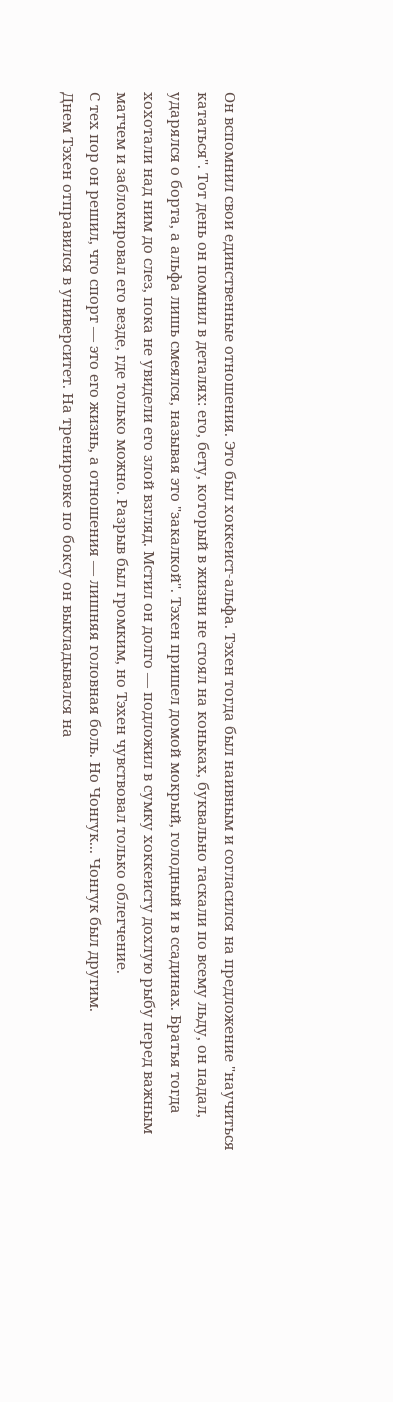Он вспомнил свои единственные отношения. Это был хоккеист-альфа. Тэхен тогда был наивным и согласился на предложение "научиться кататься". Тот день он помнил в деталях: его, бету, который в жизни не стоял на коньках, буквально таскали по всему льду, он падал, ударялся о борта, а альфа лишь смеялся, называя это "закалкой". Тэхен пришел домой мокрый, голодный и в ссадинах. Братья тогда хохотали над ним до слез, пока не увидели его злой взгляд. Мстил он долго — подложил в сумку хоккеисту дохлую рыбу перед важным матчем и заблокировал его везде, где только можно. Разрыв был громким, но Тэхен чувствовал только облегчение.
С тех пор он решил, что спорт — это его жизнь, а отношения — лишняя головная боль. Но Чонгук... Чонгук был другим.
Днем Тэхен отправился в университет. На тренировке по боксу он выкладывался на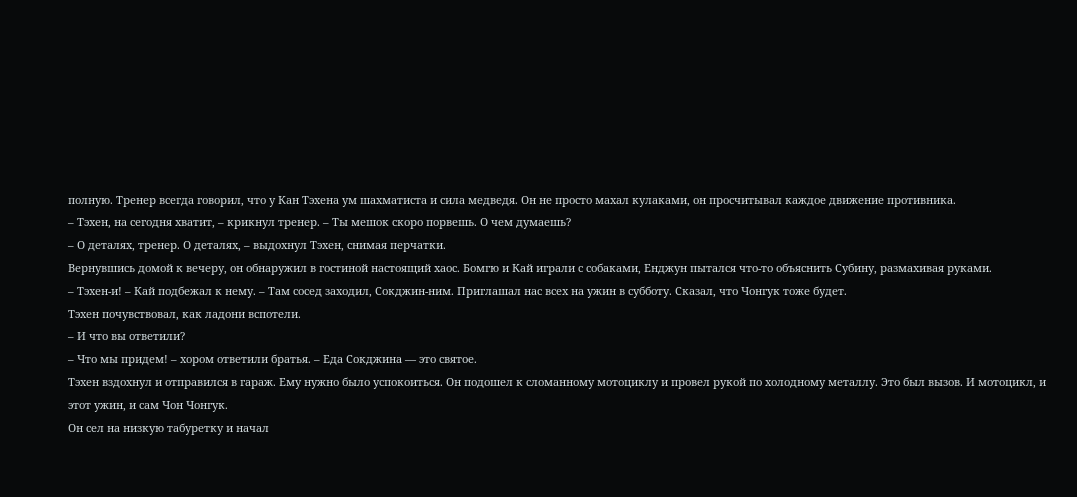полную. Тренер всегда говорил, что у Кан Тэхена ум шахматиста и сила медведя. Он не просто махал кулаками, он просчитывал каждое движение противника.
– Тэхен, на сегодня хватит, – крикнул тренер. – Ты мешок скоро порвешь. О чем думаешь?
– О деталях, тренер. О деталях, – выдохнул Тэхен, снимая перчатки.
Вернувшись домой к вечеру, он обнаружил в гостиной настоящий хаос. Бомгю и Кай играли с собаками, Енджун пытался что-то объяснить Субину, размахивая руками.
– Тэхен-и! – Кай подбежал к нему. – Там сосед заходил, Сокджин-ним. Приглашал нас всех на ужин в субботу. Сказал, что Чонгук тоже будет.
Тэхен почувствовал, как ладони вспотели.
– И что вы ответили?
– Что мы придем! – хором ответили братья. – Еда Сокджина — это святое.
Тэхен вздохнул и отправился в гараж. Ему нужно было успокоиться. Он подошел к сломанному мотоциклу и провел рукой по холодному металлу. Это был вызов. И мотоцикл, и этот ужин, и сам Чон Чонгук.
Он сел на низкую табуретку и начал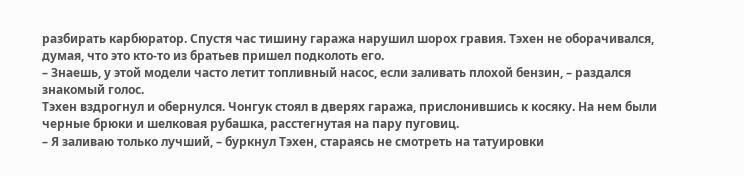разбирать карбюратор. Спустя час тишину гаража нарушил шорох гравия. Тэхен не оборачивался, думая, что это кто-то из братьев пришел подколоть его.
– Знаешь, у этой модели часто летит топливный насос, если заливать плохой бензин, – раздался знакомый голос.
Тэхен вздрогнул и обернулся. Чонгук стоял в дверях гаража, прислонившись к косяку. На нем были черные брюки и шелковая рубашка, расстегнутая на пару пуговиц.
– Я заливаю только лучший, – буркнул Тэхен, стараясь не смотреть на татуировки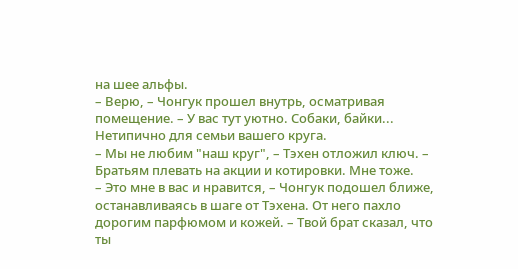на шее альфы.
– Верю, – Чонгук прошел внутрь, осматривая помещение. – У вас тут уютно. Собаки, байки... Нетипично для семьи вашего круга.
– Мы не любим "наш круг", – Тэхен отложил ключ. – Братьям плевать на акции и котировки. Мне тоже.
– Это мне в вас и нравится, – Чонгук подошел ближе, останавливаясь в шаге от Тэхена. От него пахло дорогим парфюмом и кожей. – Твой брат сказал, что ты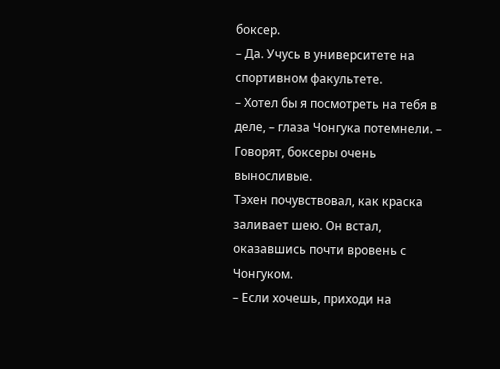боксер.
– Да. Учусь в университете на спортивном факультете.
– Хотел бы я посмотреть на тебя в деле, – глаза Чонгука потемнели. – Говорят, боксеры очень выносливые.
Тэхен почувствовал, как краска заливает шею. Он встал, оказавшись почти вровень с Чонгуком.
– Если хочешь, приходи на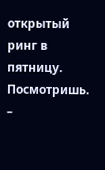открытый ринг в пятницу. Посмотришь.
–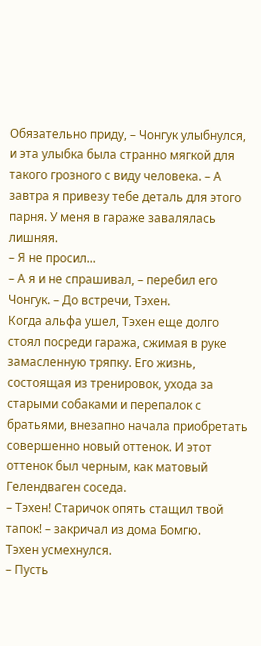Обязательно приду, – Чонгук улыбнулся, и эта улыбка была странно мягкой для такого грозного с виду человека. – А завтра я привезу тебе деталь для этого парня. У меня в гараже завалялась лишняя.
– Я не просил...
– А я и не спрашивал, – перебил его Чонгук. – До встречи, Тэхен.
Когда альфа ушел, Тэхен еще долго стоял посреди гаража, сжимая в руке замасленную тряпку. Его жизнь, состоящая из тренировок, ухода за старыми собаками и перепалок с братьями, внезапно начала приобретать совершенно новый оттенок. И этот оттенок был черным, как матовый Гелендваген соседа.
– Тэхен! Старичок опять стащил твой тапок! – закричал из дома Бомгю.
Тэхен усмехнулся.
– Пусть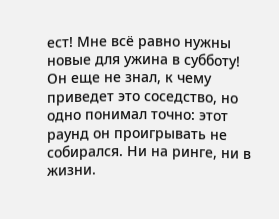ест! Мне всё равно нужны новые для ужина в субботу!
Он еще не знал, к чему приведет это соседство, но одно понимал точно: этот раунд он проигрывать не собирался. Ни на ринге, ни в жизни.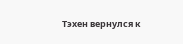Тэхен вернулся к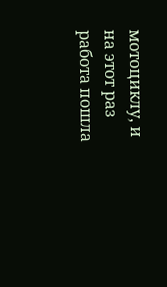мотоциклу, и на этот раз работа пошла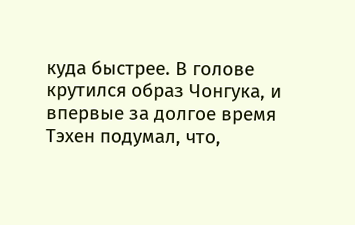куда быстрее. В голове крутился образ Чонгука, и впервые за долгое время Тэхен подумал, что,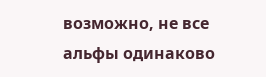возможно, не все альфы одинаково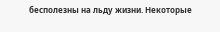бесполезны на льду жизни. Некоторые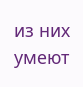из них умеют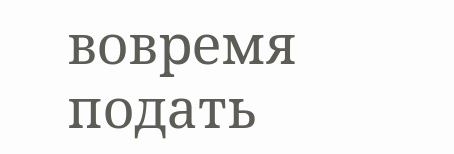вовремя подать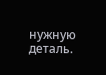нужную деталь.